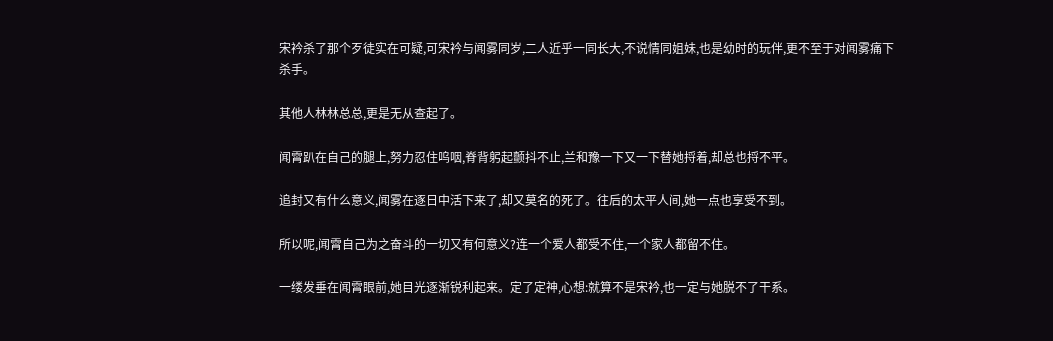宋衿杀了那个歹徒实在可疑,可宋衿与闻雾同岁,二人近乎一同长大,不说情同姐妹,也是幼时的玩伴,更不至于对闻雾痛下杀手。

其他人林林总总,更是无从查起了。

闻霄趴在自己的腿上,努力忍住呜咽,脊背躬起颤抖不止,兰和豫一下又一下替她捋着,却总也捋不平。

追封又有什么意义,闻雾在逐日中活下来了,却又莫名的死了。往后的太平人间,她一点也享受不到。

所以呢,闻霄自己为之奋斗的一切又有何意义?连一个爱人都受不住,一个家人都留不住。

一缕发垂在闻霄眼前,她目光逐渐锐利起来。定了定神,心想:就算不是宋衿,也一定与她脱不了干系。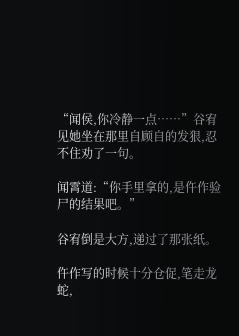“闻侯,你冷静一点……”谷宥见她坐在那里自顾自的发狠,忍不住劝了一句。

闻霄道:“你手里拿的,是仵作验尸的结果吧。”

谷宥倒是大方,递过了那张纸。

仵作写的时候十分仓促,笔走龙蛇,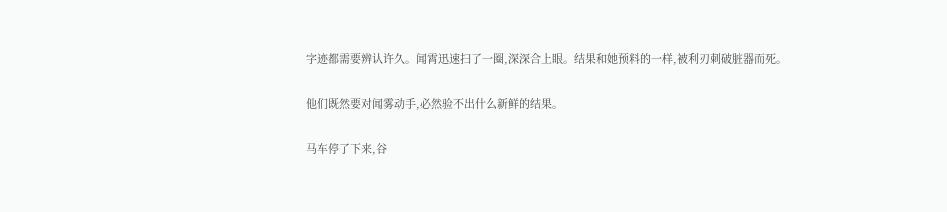字迹都需要辨认许久。闻霄迅速扫了一圈,深深合上眼。结果和她预料的一样,被利刃刺破脏器而死。

他们既然要对闻雾动手,必然验不出什么新鲜的结果。

马车停了下来,谷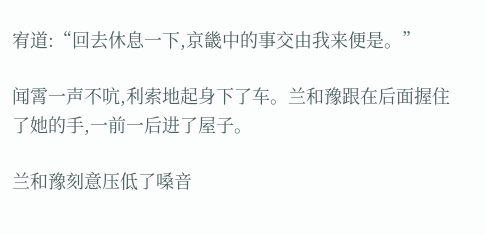宥道:“回去休息一下,京畿中的事交由我来便是。”

闻霄一声不吭,利索地起身下了车。兰和豫跟在后面握住了她的手,一前一后进了屋子。

兰和豫刻意压低了嗓音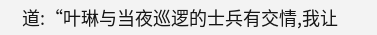道:“叶琳与当夜巡逻的士兵有交情,我让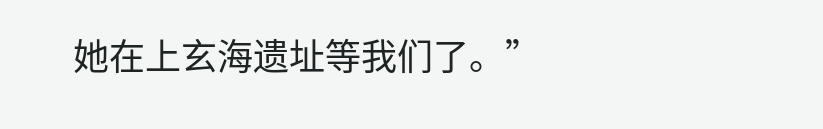她在上玄海遗址等我们了。”